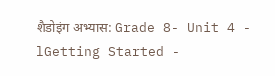शैडोइंग अभ्यास: Grade 8- Unit 4 - lGetting Started -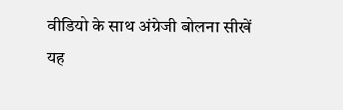वीडियो के साथ अंग्रेजी बोलना सीखें
यह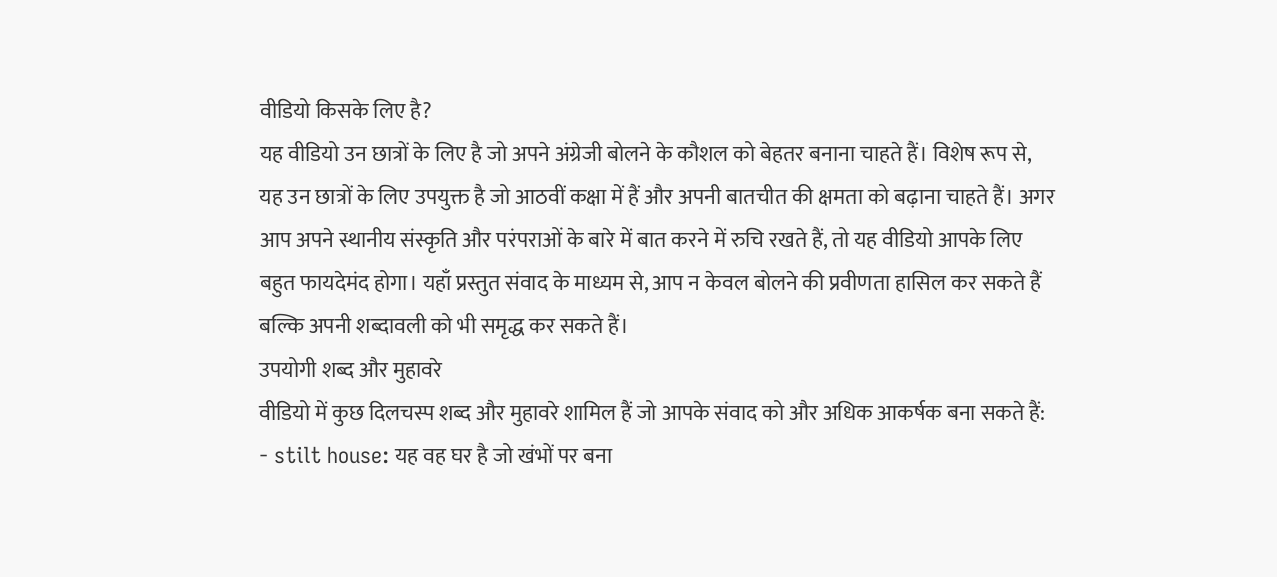वीडियो किसके लिए है?
यह वीडियो उन छात्रों के लिए है जो अपने अंग्रेजी बोलने के कौशल को बेहतर बनाना चाहते हैं। विशेष रूप से, यह उन छात्रों के लिए उपयुक्त है जो आठवीं कक्षा में हैं और अपनी बातचीत की क्षमता को बढ़ाना चाहते हैं। अगर आप अपने स्थानीय संस्कृति और परंपराओं के बारे में बात करने में रुचि रखते हैं, तो यह वीडियो आपके लिए बहुत फायदेमंद होगा। यहाँ प्रस्तुत संवाद के माध्यम से, आप न केवल बोलने की प्रवीणता हासिल कर सकते हैं बल्कि अपनी शब्दावली को भी समृद्ध कर सकते हैं।
उपयोगी शब्द और मुहावरे
वीडियो में कुछ दिलचस्प शब्द और मुहावरे शामिल हैं जो आपके संवाद को और अधिक आकर्षक बना सकते हैं:
- stilt house: यह वह घर है जो खंभों पर बना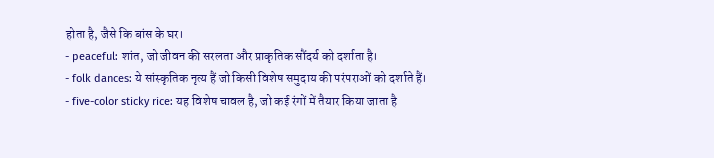होता है, जैसे कि बांस के घर।
- peaceful: शांत, जो जीवन की सरलता और प्राकृतिक सौंदर्य को दर्शाता है।
- folk dances: ये सांस्कृतिक नृत्य हैं जो किसी विशेष समुदाय की परंपराओं को दर्शाते हैं।
- five-color sticky rice: यह विशेष चावल है, जो कई रंगों में तैयार किया जाता है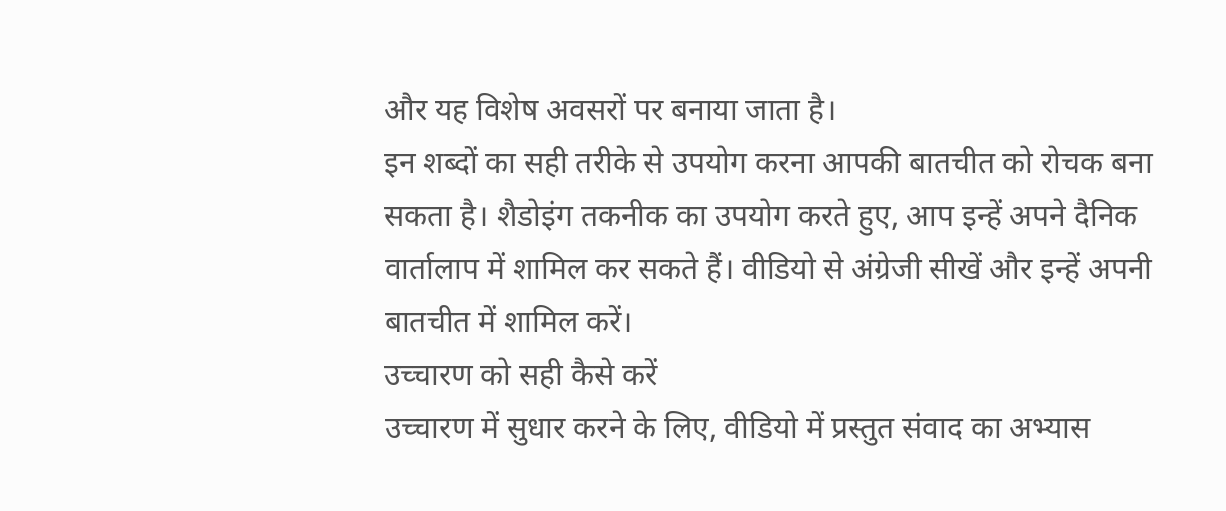और यह विशेष अवसरों पर बनाया जाता है।
इन शब्दों का सही तरीके से उपयोग करना आपकी बातचीत को रोचक बना सकता है। शैडोइंग तकनीक का उपयोग करते हुए, आप इन्हें अपने दैनिक वार्तालाप में शामिल कर सकते हैं। वीडियो से अंग्रेजी सीखें और इन्हें अपनी बातचीत में शामिल करें।
उच्चारण को सही कैसे करें
उच्चारण में सुधार करने के लिए, वीडियो में प्रस्तुत संवाद का अभ्यास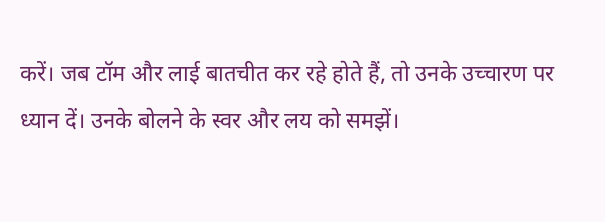करें। जब टॉम और लाई बातचीत कर रहे होते हैं, तो उनके उच्चारण पर ध्यान दें। उनके बोलने के स्वर और लय को समझें।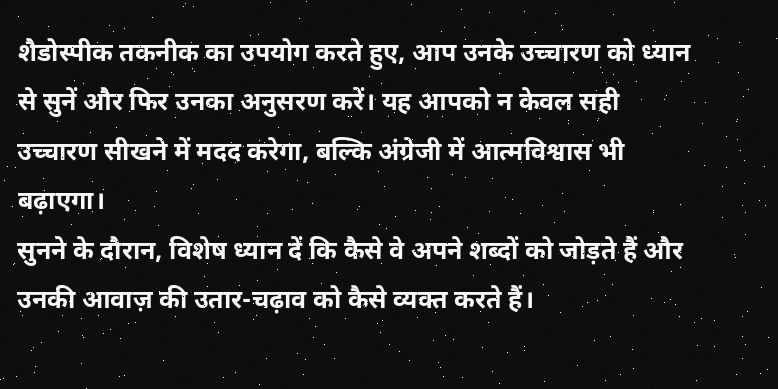शैडोस्पीक तकनीक का उपयोग करते हुए, आप उनके उच्चारण को ध्यान से सुनें और फिर उनका अनुसरण करें। यह आपको न केवल सही उच्चारण सीखने में मदद करेगा, बल्कि अंग्रेजी में आत्मविश्वास भी बढ़ाएगा।
सुनने के दौरान, विशेष ध्यान दें कि कैसे वे अपने शब्दों को जोड़ते हैं और उनकी आवाज़ की उतार-चढ़ाव को कैसे व्यक्त करते हैं।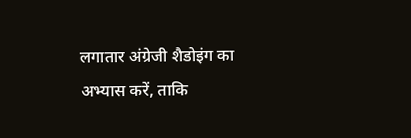लगातार अंग्रेजी शैडोइंग का अभ्यास करें, ताकि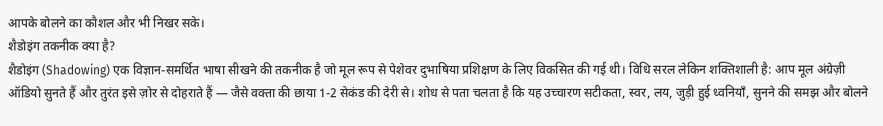आपके बोलने का कौशल और भी निखर सके।
शैडोइंग तकनीक क्या है?
शैडोइंग (Shadowing) एक विज्ञान-समर्थित भाषा सीखने की तकनीक है जो मूल रूप से पेशेवर दुभाषिया प्रशिक्षण के लिए विकसित की गई थी। विधि सरल लेकिन शक्तिशाली है: आप मूल अंग्रेज़ी ऑडियो सुनते हैं और तुरंत इसे ज़ोर से दोहराते हैं — जैसे वक्ता की छाया 1-2 सेकंड की देरी से। शोध से पता चलता है कि यह उच्चारण सटीकता, स्वर, लय, जुड़ी हुई ध्वनियाँ, सुनने की समझ और बोलने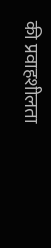की प्रवाहशीलता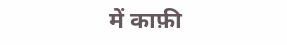में काफ़ी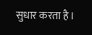सुधार करता है।